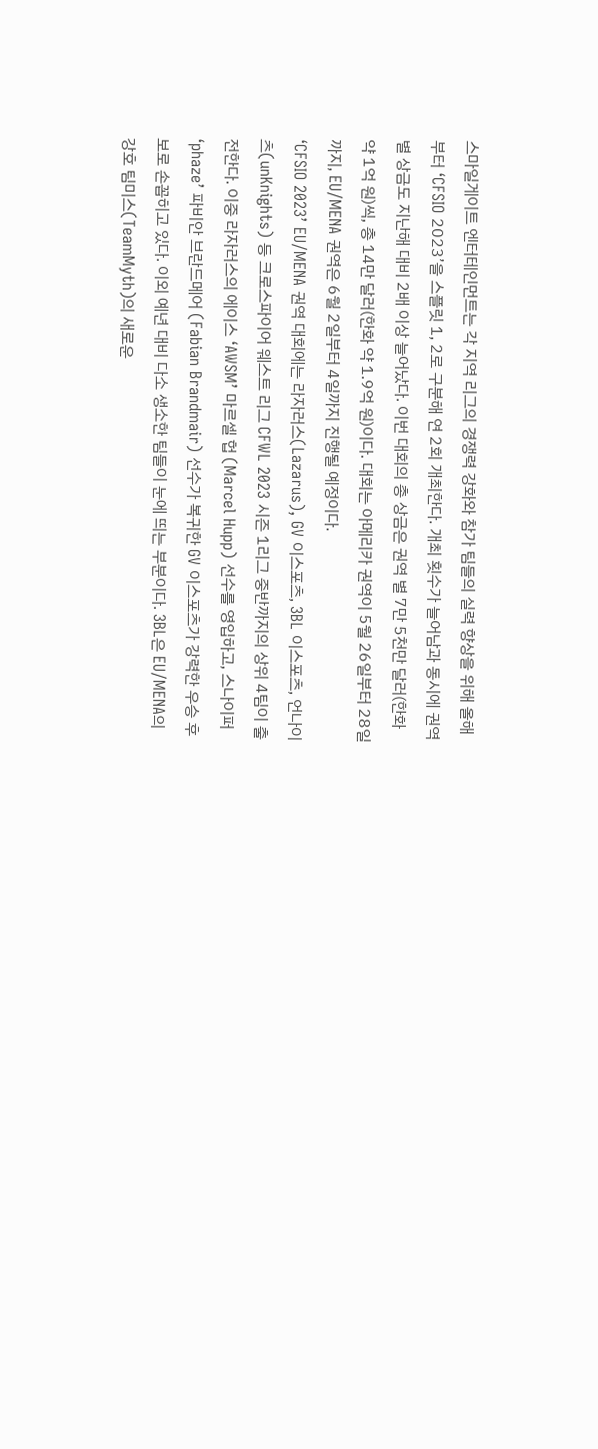스마일게이트 엔터테인먼트는 각 지역 리그의 경쟁력 강화와 참가 팀들의 실력 향상을 위해 올해부터 ‘CFSIO 2023’을 스플릿 1, 2로 구분해 연 2회 개최한다. 개최 횟수가 늘어남과 동시에 권역 별 상금도 지난해 대비 2배 이상 늘어났다. 이번 대회의 총 상금은 권역 별 7만 5천만 달러(한화 약 1억 원)씩, 총 14만 달러(한화 약 1.9억 원)이다. 대회는 아메리카 권역이 5월 26일부터 28일까지, EU/MENA 권역은 6월 2일부터 4일까지 진행될 예정이다.
‘CFSIO 2023’ EU/MENA 권역 대회에는 라자러스(Lazarus), GV 이스포츠, 3BL 이스포츠, 언나이츠(unKnights) 등 크로스파이어 웨스트 리그 CFWL 2023 시즌 1리그 중반까지의 상위 4팀이 출전한다. 이중 라자러스의 에이스 ‘AWSM’ 마르셀 헙 (Marcel Hupp) 선수를 영입하고, 스나이퍼 ‘phaze’ 파비안 브란드메어 (Fabian Brandmair) 선수가 복귀한 GV 이스포츠가 강력한 우승 후보로 손꼽히고 있다. 이외 예년 대비 다소 생소한 팀들이 눈에 띄는 부분이다. 3BL은 EU/MENA의 강호 팀미스(TeamMyth)의 새로운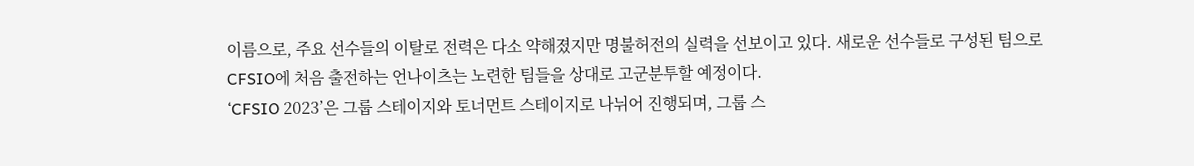이름으로, 주요 선수들의 이탈로 전력은 다소 약해졌지만 명불허전의 실력을 선보이고 있다. 새로운 선수들로 구성된 팀으로 CFSIO에 처음 출전하는 언나이츠는 노련한 팀들을 상대로 고군분투할 예정이다.
‘CFSIO 2023’은 그룹 스테이지와 토너먼트 스테이지로 나뉘어 진행되며, 그룹 스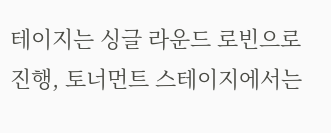테이지는 싱글 라운드 로빈으로 진행, 토너먼트 스테이지에서는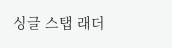싱글 스탭 래더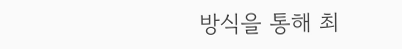방식을 통해 최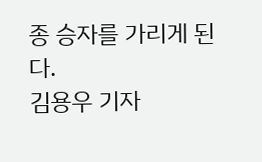종 승자를 가리게 된다.
김용우 기자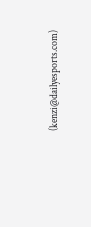(kenzi@dailyesports.com)